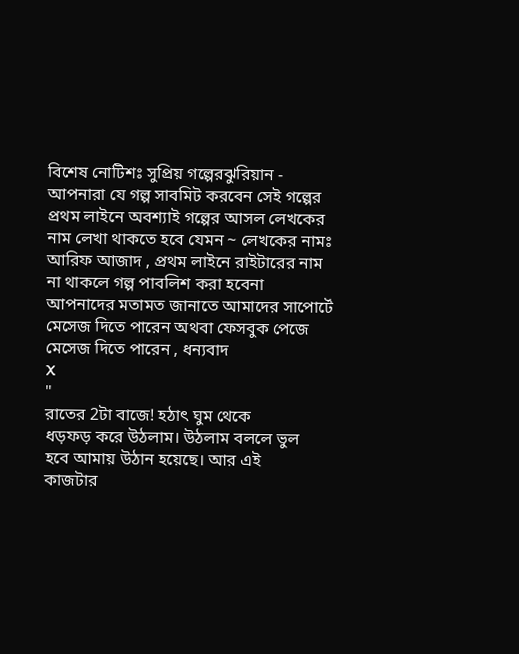বিশেষ নোটিশঃ সুপ্রিয় গল্পেরঝুরিয়ান - আপনারা যে গল্প সাবমিট করবেন সেই গল্পের প্রথম লাইনে অবশ্যাই গল্পের আসল লেখকের নাম লেখা থাকতে হবে যেমন ~ লেখকের নামঃ আরিফ আজাদ , প্রথম লাইনে রাইটারের নাম না থাকলে গল্প পাবলিশ করা হবেনা
আপনাদের মতামত জানাতে আমাদের সাপোর্টে মেসেজ দিতে পারেন অথবা ফেসবুক পেজে মেসেজ দিতে পারেন , ধন্যবাদ
X
"
রাতের 2টা বাজে! হঠাৎ ঘুম থেকে
ধড়ফড় করে উঠলাম। উঠলাম বললে ভুল
হবে আমায় উঠান হয়েছে। আর এই
কাজটার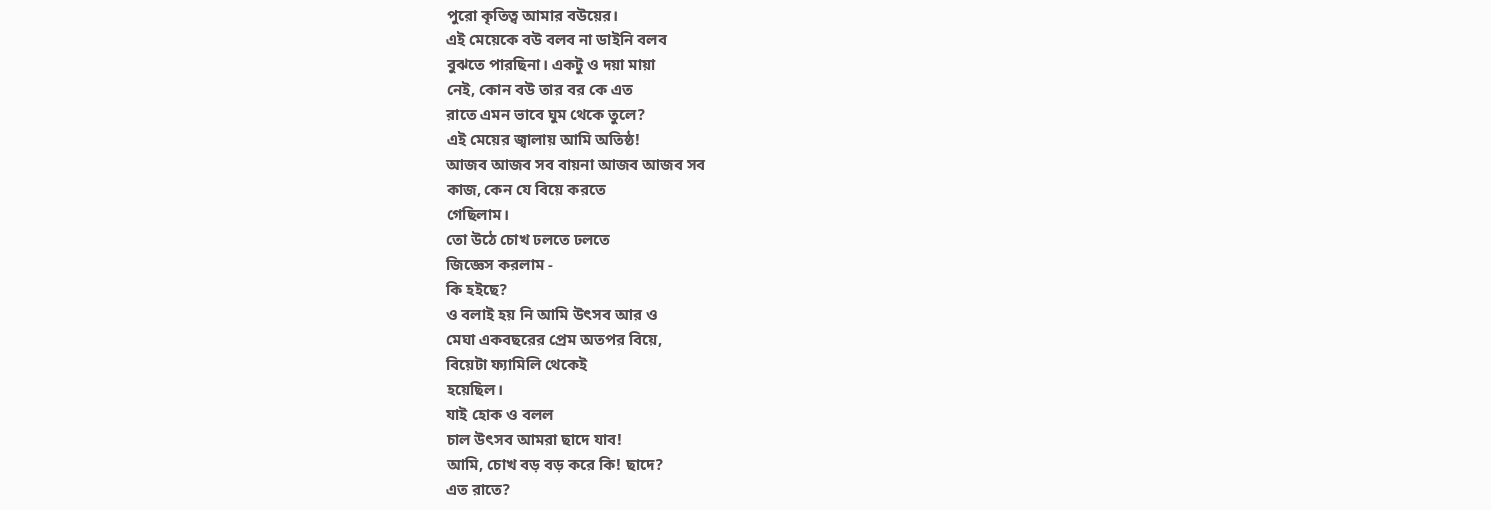পুরো কৃতিত্ব আমার বউয়ের।
এই মেয়েকে বউ বলব না ডাইনি বলব
বুঝতে পারছিনা। একটু ও দয়া মায়া
নেই, কোন বউ তার বর কে এত
রাতে এমন ভাবে ঘুম থেকে তুলে?
এই মেয়ের জ্বালায় আমি অতিষ্ঠ!
আজব আজব সব বায়না আজব আজব সব
কাজ, কেন যে বিয়ে করতে
গেছিলাম।
তো উঠে চোখ ঢলতে ঢলতে
জিজ্ঞেস করলাম -
কি হইছে?
ও বলাই হয় নি আমি উৎসব আর ও
মেঘা একবছরের প্রেম অতপর বিয়ে,
বিয়েটা ফ্যামিলি থেকেই
হয়েছিল।
যাই হোক ও বলল
চাল উৎসব আমরা ছাদে যাব!
আমি, চোখ বড় বড় করে কি! ছাদে?
এত রাতে?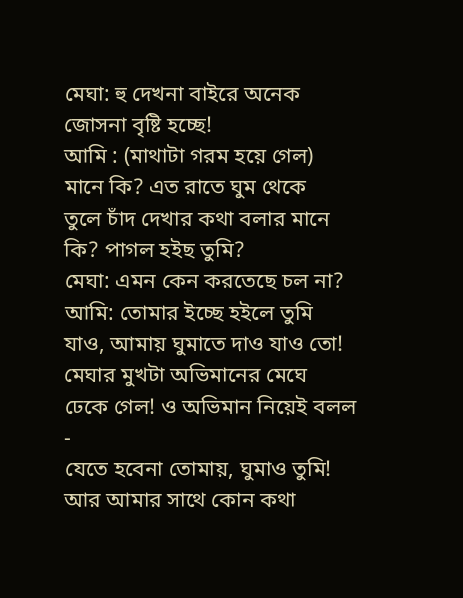মেঘা: হু দেখনা বাইরে অনেক
জোসনা বৃষ্টি হচ্ছে!
আমি : (মাথাটা গরম হয়ে গেল)
মানে কি? এত রাতে ঘুম থেকে
তুলে চাঁদ দেখার কথা বলার মানে
কি? পাগল হইছ তুমি?
মেঘা: এমন কেন করতেছে চল না?
আমি: তোমার ইচ্ছে হইলে তুমি
যাও, আমায় ঘুমাতে দাও যাও তো!
মেঘার মুখটা অভিমানের মেঘে
ঢেকে গেল! ও অভিমান নিয়েই বলল
-
যেতে হবেনা তোমায়, ঘুমাও তুমি!
আর আমার সাথে কোন কথা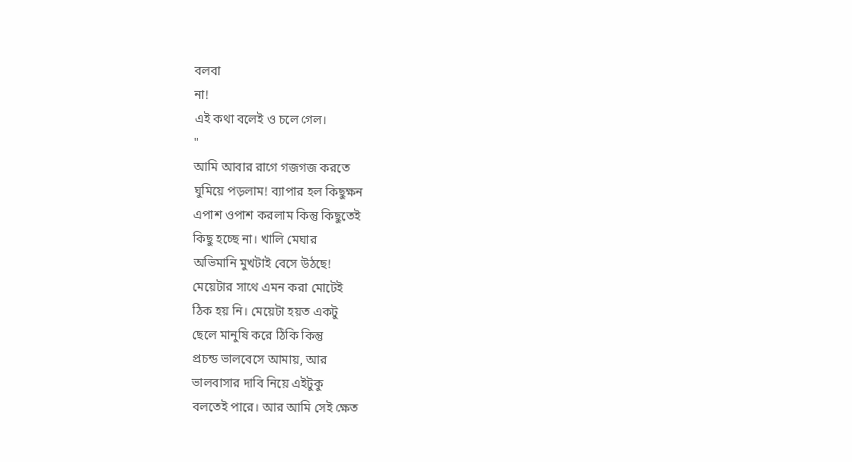বলবা
না!
এই কথা বলেই ও চলে গেল।
"
আমি আবার রাগে গজগজ করতে
ঘুমিয়ে পড়লাম! ব্যাপার হল কিছুক্ষন
এপাশ ওপাশ করলাম কিন্তু কিছুতেই
কিছু হচ্ছে না। খালি মেঘার
অভিমানি মুখটাই বেসে উঠছে!
মেয়েটার সাথে এমন করা মোটেই
ঠিক হয় নি। মেয়েটা হয়ত একটু
ছেলে মানুষি করে ঠিকি কিন্তু
প্রচন্ড ভালবেসে আমায়, আর
ভালবাসার দাবি নিয়ে এইটুকু
বলতেই পারে। আর আমি সেই ক্ষেত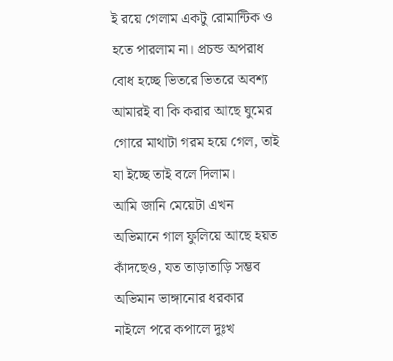ই রয়ে গেলাম একটু রোমান্টিক ও
হতে পারলাম না। প্রচন্ড অপরাধ
বোধ হচ্ছে ভিতরে ভিতরে অবশ্য
আমারই বা কি করার আছে ঘুমের
গোরে মাথাটা গরম হয়ে গেল, তাই
যা ইচ্ছে তাই বলে দিলাম।
আমি জানি মেয়েটা এখন
অভিমানে গাল ফুলিয়ে আছে হয়ত
কাঁদছেও, যত তাড়াতাড়ি সম্ভব
অভিমান ভাঙ্গানোর ধরকার
নাইলে পরে কপালে দুঃখ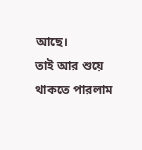আছে।
তাই আর শুয়ে থাকতে পারলাম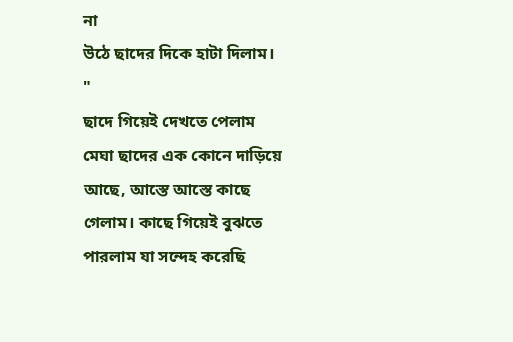না
উঠে ছাদের দিকে হাটা দিলাম।
"
ছাদে গিয়েই দেখতে পেলাম
মেঘা ছাদের এক কোনে দাড়িয়ে
আছে, আস্তে আস্তে কাছে
গেলাম। কাছে গিয়েই বুঝতে
পারলাম যা সন্দেহ করেছি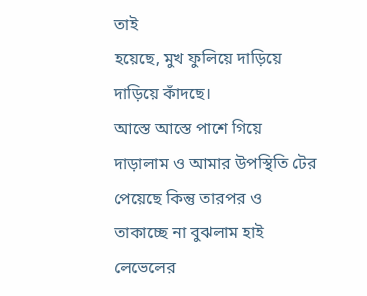তাই
হয়েছে, মুখ ফুলিয়ে দাড়িয়ে
দাড়িয়ে কাঁদছে।
আস্তে আস্তে পাশে গিয়ে
দাড়ালাম ও আমার উপস্থিতি টের
পেয়েছে কিন্তু তারপর ও
তাকাচ্ছে না বুঝলাম হাই
লেভেলের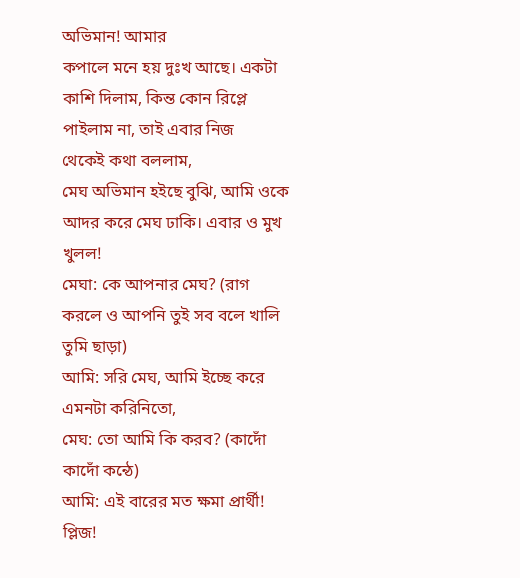অভিমান! আমার
কপালে মনে হয় দুঃখ আছে। একটা
কাশি দিলাম, কিন্ত কোন রিপ্লে
পাইলাম না, তাই এবার নিজ
থেকেই কথা বললাম,
মেঘ অভিমান হইছে বুঝি, আমি ওকে
আদর করে মেঘ ঢাকি। এবার ও মুখ
খুলল!
মেঘা: কে আপনার মেঘ? (রাগ
করলে ও আপনি তুই সব বলে খালি
তুমি ছাড়া)
আমি: সরি মেঘ, আমি ইচ্ছে করে
এমনটা করিনিতো,
মেঘ: তো আমি কি করব? (কাদোঁ
কাদোঁ কন্ঠে)
আমি: এই বারের মত ক্ষমা প্রার্থী!
প্লিজ!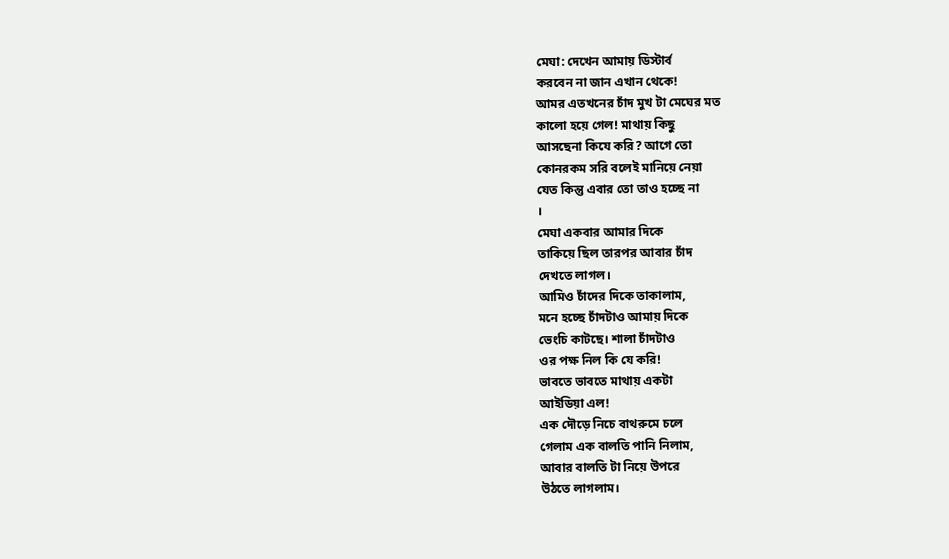মেঘা: দেখেন আমায় ডিস্টার্ব
করবেন না জান এখান থেকে!
আমর এতখনের চাঁদ মুখ টা মেঘের মত
কালো হয়ে গেল! মাথায় কিছু
আসছেনা কিযে করি? আগে তো
কোনরকম সরি বলেই মানিয়ে নেয়া
যেত কিন্তু এবার তো তাও হচ্ছে না
।
মেঘা একবার আমার দিকে
তাকিয়ে ছিল তারপর আবার চাঁদ
দেখতে লাগল।
আমিও চাঁদের দিকে তাকালাম,
মনে হচ্ছে চাঁদটাও আমায় দিকে
ভেংচি কাটছে। শালা চাঁদটাও
ওর পক্ষ নিল কি যে করি!
ভাবতে ভাবতে মাথায় একটা
আইডিয়া এল!
এক দৌড়ে নিচে বাথরুমে চলে
গেলাম এক বালতি পানি নিলাম,
আবার বালতি টা নিয়ে উপরে
উঠতে লাগলাম।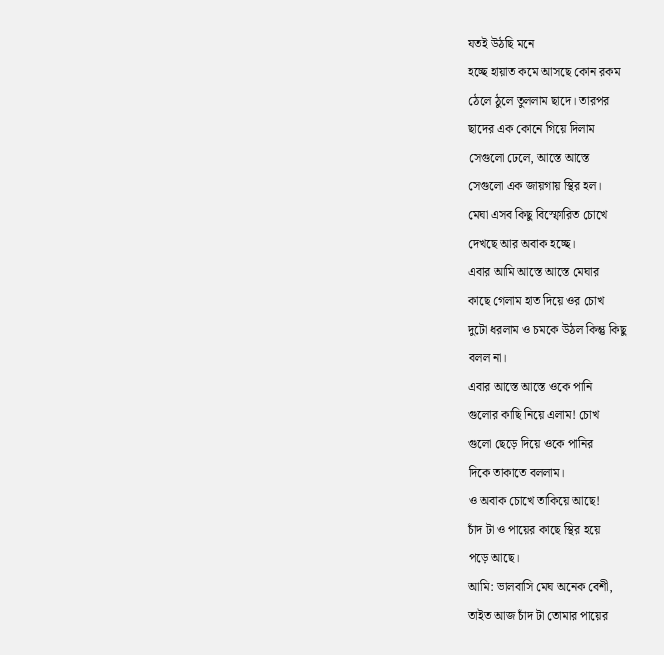যতই উঠছি মনে
হচ্ছে হায়াত কমে আসছে কোন রকম
ঠেলে ঠুলে তুললাম ছাদে। তারপর
ছাদের এক কোনে গিয়ে দিলাম
সেগুলো ঢেলে, আস্তে আস্তে
সেগুলো এক জায়গায় স্থির হল।
মেঘা এসব কিছু বিস্ফোরিত চোখে
দেখছে আর অবাক হচ্ছে।
এবার আমি আস্তে আস্তে মেঘার
কাছে গেলাম হাত দিয়ে ওর চোখ
দুটো ধরলাম ও চমকে উঠল কিন্তু কিছু
বলল না।
এবার আস্তে আস্তে ওকে পানি
গুলোর কাছি নিয়ে এলাম! চোখ
গুলো ছেড়ে দিয়ে ওকে পানির
দিকে তাকাতে বললাম।
ও অবাক চোখে তাকিয়ে আছে!
চাঁদ টা ও পায়ের কাছে স্থির হয়ে
পড়ে আছে।
আমি: ভালবাসি মেঘ অনেক বেশী,
তাইত আজ চাঁদ টা তোমার পায়ের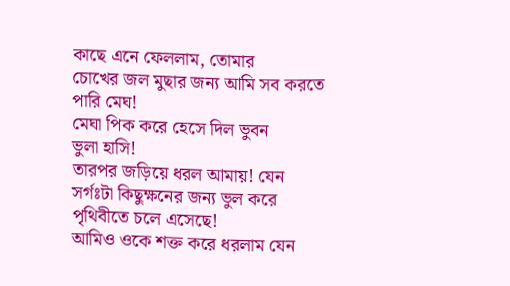কাছে এনে ফেললাম, তোমার
চোখের জল মুছার জন্য আমি সব করতে
পারি মেঘ!
মেঘা পিক করে হেসে দিল ভুবন
ভুলা হাসি!
তারপর জড়িয়ে ধরল আমায়! যেন
সর্গঃটা কিছুক্ষনের জন্য ভুল করে
পৃথিবীতে চলে এসেছে!
আমিও ওকে শক্ত করে ধরলাম যেন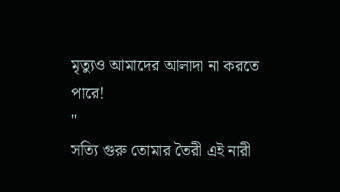মৃত্যুও আমাদের আলাদা না করতে
পারে!
"
সত্যি গুরু তোমার তৈরী এই নারী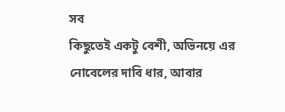সব
কিছুতেই একটু বেশী, অভিনয়ে এর
নোবেলের দাবি ধার, আবার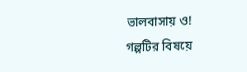ভালবাসায় ও!
গল্পটির বিষয়ে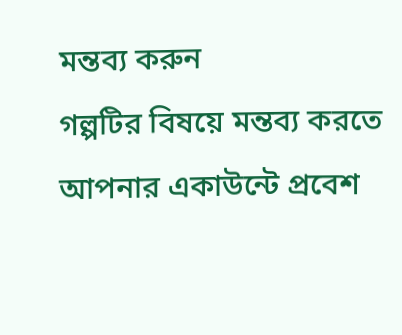মন্তব্য করুন
গল্পটির বিষয়ে মন্তব্য করতে আপনার একাউন্টে প্রবেশ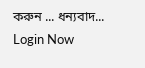করুন ... ধন্যবাদ... Login Now